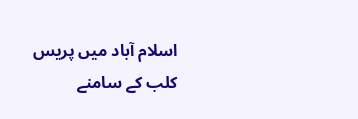اسلام آباد میں پریس کلب کے سامنے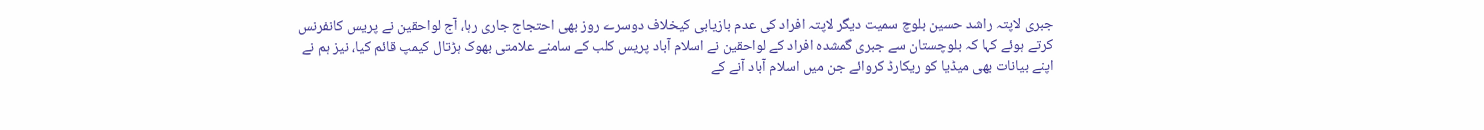جبری لاپتہ راشد حسین بلوچ سمیت دیگر لاپتہ افراد کی عدم بازیابی کیخلاف دوسرے روز بھی احتجاج جاری رہا، آج لواحقین نے پریس کانفرنس کرتے ہوئے کہا کہ بلوچستان سے جبری گمشدہ افراد کے لواحقین نے اسلام آباد پریس کلب کے سامنے علامتی بھوک ہڑتال کیمپ قائم کیا، نیز ہم نے اپنے بیانات بھی میڈیا کو ریکارڈ کروائے جن میں اسلام آباد آنے کے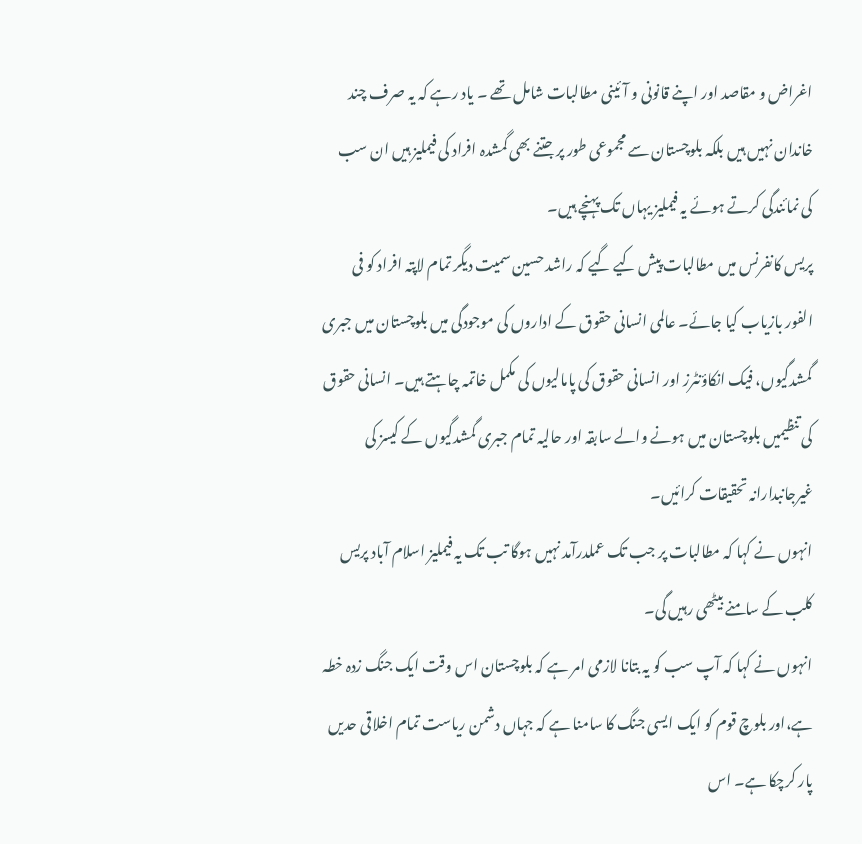اغراض و مقاصد اور اپنے قانونی و آئینی مطالبات شامل تھے ۔ یاد رہے کہ یہ صرف چند خاندان نہیں ہیں بلکہ بلوچستان سے مجموعی طور پر جتنے بھی گمشدہ افراد کی فیملیز ہیں ان سب کی نمائندگی کرتے ہوئے یہ فیملیز یہاں تک پہنچے ہیں۔
پریس کانفرنس میں مطالبات پیش کیے گیے کہ راشد حسین سمیت دیگر تمام لاپتہ افراد کو فی الفور بازیاب کیا جائے۔ عالمی انسانی حقوق کے اداروں کی موجودگی میں بلوچستان میں جبری گمشدگیوں، فیک انکاؤنٹرز اور انسانی حقوق کی پامالیوں کی مکمل خاتمہ چاہتے ہیں۔ انسانی حقوق کی تنظیمیں بلوچستان میں ہونے والے سابقہ اور حالیہ تمام جبری گمشدگیوں کے کیسز کی غیرجانبدارانہ تحقیقات کرائیں۔
انہوں نے کہا کہ مطالبات پر جب تک عملدرآمد نہیں ہوگا تب تک یہ فیملیز اسلام آباد پریس کلب کے سامنے بیٹھی رہیں گی۔
انہوں نے کہا کہ آپ سب کو یہ بتانا لازمی امر ہے کہ بلوچستان اس وقت ایک جنگ زدہ خطہ ہے،اور بلوچ قوم کو ایک ایسی جنگ کا سامنا ہے کہ جہاں دشمن ریاست تمام اخلاقی حدیں پار کرچکا ہے۔ اس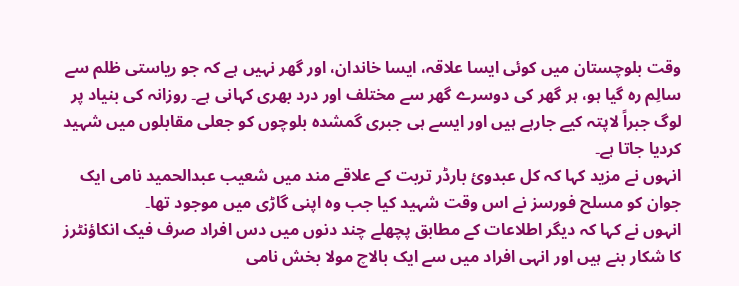وقت بلوچستان میں کوئی ایسا علاقہ، ایسا خاندان، اور گھر نہیں ہے کہ جو ریاستی ظلم سے سالِم رہ گیا ہو، ہر گھر کی دوسرے گھر سے مختلف اور درد بھری کہانی ہے۔ روزانہ کی بنیاد پر لوگ جبراً لاپتہ کیے جارہے ہیں اور ایسے ہی جبری گمشدہ بلوچوں کو جعلی مقابلوں میں شہید کردیا جاتا ہے۔
انہوں نے مزید کہا کہ کل عبدوئ بارڈر تربت کے علاقے مند میں شعیب عبدالحمید نامی ایک جوان کو مسلح فورسز نے اس وقت شہید کیا جب وہ اپنی گاڑی میں موجود تھا۔
انہوں نے کہا کہ دیگر اطلاعات کے مطابق پچھلے چند دنوں میں دس افراد صرف فیک انکاؤنٹرز کا شکار بنے ہیں اور انہی افراد میں سے ایک بالاچ مولا بخش نامی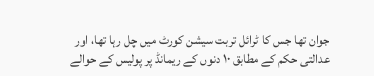جوان تھا جس کا ٹرائل تربت سیشن کورٹ میں چل رہا تھا، اور عدالتی حکم کے مطابق ۱۰ دنوں کے ریمانڈ پر پولیس کے حوالے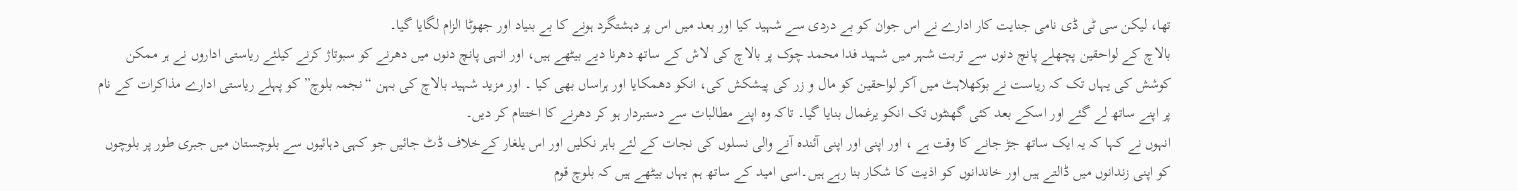تھا، لیکن سی ٹی ڈی نامی جنایت کار ادارے نے اس جوان کو بے دردی سے شہید کیا اور بعد میں اس پر دہشتگرد ہونے کا بے بنیاد اور جھوٹا الزام لگایا گیا۔
بالاچ کے لواحقین پچھلے پانچ دنوں سے تربت شہر میں شہید فدا محمد چوک پر بالاچ کی لاش کے ساتھ دھرنا دیے بیٹھے ہیں، اور انہی پانچ دنوں میں دھرنے کو سبوتاژ کرنے کیلئے ریاستی اداروں نے ہر ممکن کوشش کی یہاں تک کہ ریاست نے بوکھلاہٹ میں آکر لواحقین کو مال و زر کی پیشکش کی، انکو دھمکایا اور ہراساں بھی کیا ۔ اور مزید شہید بالاچ کی بہن “نجمہ بلوچ” کو پہلے ریاستی ادارے مذاکرات کے نام پر اپنے ساتھ لے گئے اور اسکے بعد کئی گھنٹوں تک انکو یرغمال بنایا گیا۔ تاکہ وہ اپنے مطالبات سے دستبردار ہو کر دھرنے کا اختتام کر دیں۔
انہوں نے کہا کہ یہ ایک ساتھ جڑ جانے کا وقت ہے ، اور اپنی اور اپنی آئندہ آنے والی نسلوں کی نجات کے لئے باہر نکلیں اور اس یلغار کےخلاف ڈٹ جائیں جو کہی دہائیوں سے بلوچستان میں جبری طور پر بلوچوں کو اپنی زندانوں میں ڈالتے ہیں اور خاندانوں کو اذیت کا شکار بنا رہے ہیں۔اسی امید کے ساتھ ہم یہاں بیٹھے ہیں کہ بلوچ قوم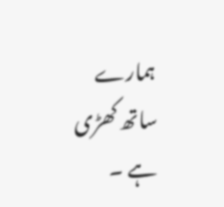ہمارے ساتھ کھڑی ہے ۔